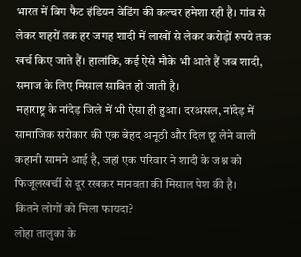भारत में बिग फैट इंडियन वेडिंग की कल्चर हमेशा रही है। गांव से लेकर शहरों तक हर जगह शादी में लाखों से लेकर करोड़ों रुपये तक खर्च किए जाते हैं। हालांकि, कई ऐसे मौके भी आते हैं जब शादी, समाज के लिए मिसाल साबित हो जाती है।
महाराष्ट्र के नांदेड़ जिले में भी ऐसा ही हुआ। दरअसल, नांदेड़ में सामाजिक सरोकार की एक बेहद अनूठी और दिल छू लेने वाली कहानी सामने आई है, जहां एक परिवार ने शादी के जश्न को फिजूलखर्ची से दूर रखकर मानवता की मिसाल पेश की है।
कितने लोगों को मिला फायदा?
लोहा तालुका के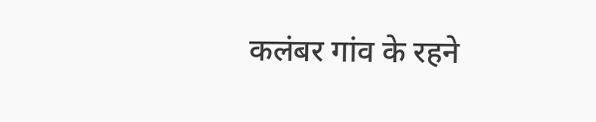कलंबर गांव के रहने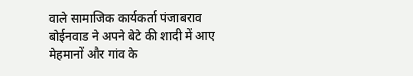वाले सामाजिक कार्यकर्ता पंजाबराव बोईनवाड ने अपने बेटे की शादी में आए मेहमानों और गांव के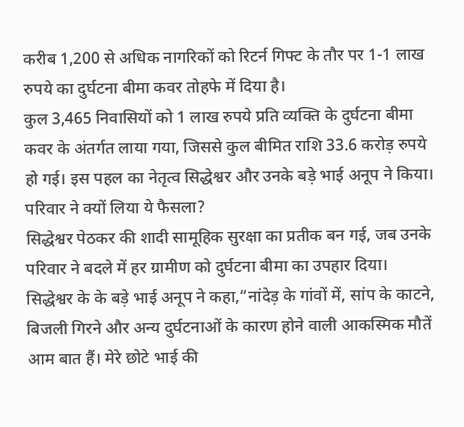करीब 1,200 से अधिक नागरिकों को रिटर्न गिफ्ट के तौर पर 1-1 लाख रुपये का दुर्घटना बीमा कवर तोहफे में दिया है।
कुल 3,465 निवासियों को 1 लाख रुपये प्रति व्यक्ति के दुर्घटना बीमा कवर के अंतर्गत लाया गया, जिससे कुल बीमित राशि 33.6 करोड़ रुपये हो गई। इस पहल का नेतृत्व सिद्धेश्वर और उनके बड़े भाई अनूप ने किया।
परिवार ने क्यों लिया ये फैसला?
सिद्धेश्वर पेठकर की शादी सामूहिक सुरक्षा का प्रतीक बन गई, जब उनके परिवार ने बदले में हर ग्रामीण को दुर्घटना बीमा का उपहार दिया। सिद्धेश्वर के के बड़े भाई अनूप ने कहा,“नांदेड़ के गांवों में, सांप के काटने, बिजली गिरने और अन्य दुर्घटनाओं के कारण होने वाली आकस्मिक मौतें आम बात हैं। मेरे छोटे भाई की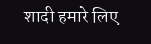शादी हमारे लिए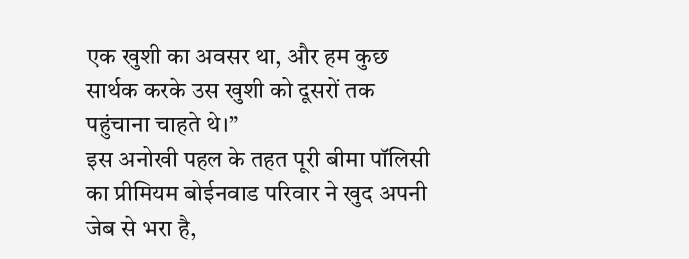एक खुशी का अवसर था, और हम कुछ सार्थक करके उस खुशी को दूसरों तक पहुंचाना चाहते थे।”
इस अनोखी पहल के तहत पूरी बीमा पॉलिसी का प्रीमियम बोईनवाड परिवार ने खुद अपनी जेब से भरा है,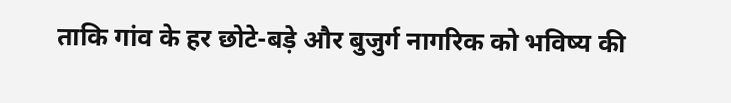ताकि गांव के हर छोटे-बड़े और बुजुर्ग नागरिक को भविष्य की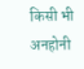किसी भी अनहोनी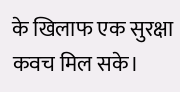के खिलाफ एक सुरक्षा कवच मिल सके।